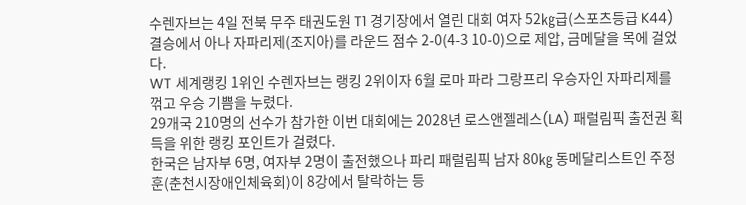수렌자브는 4일 전북 무주 태권도원 T1 경기장에서 열린 대회 여자 52㎏급(스포츠등급 K44) 결승에서 아나 자파리제(조지아)를 라운드 점수 2-0(4-3 10-0)으로 제압, 금메달을 목에 걸었다.
WT 세계랭킹 1위인 수렌자브는 랭킹 2위이자 6월 로마 파라 그랑프리 우승자인 자파리제를 꺾고 우승 기쁨을 누렸다.
29개국 210명의 선수가 참가한 이번 대회에는 2028년 로스앤젤레스(LA) 패럴림픽 출전권 획득을 위한 랭킹 포인트가 걸렸다.
한국은 남자부 6명, 여자부 2명이 출전했으나 파리 패럴림픽 남자 80㎏ 동메달리스트인 주정훈(춘천시장애인체육회)이 8강에서 탈락하는 등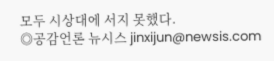모두 시상대에 서지 못했다.
◎공감언론 뉴시스 jinxijun@newsis.com